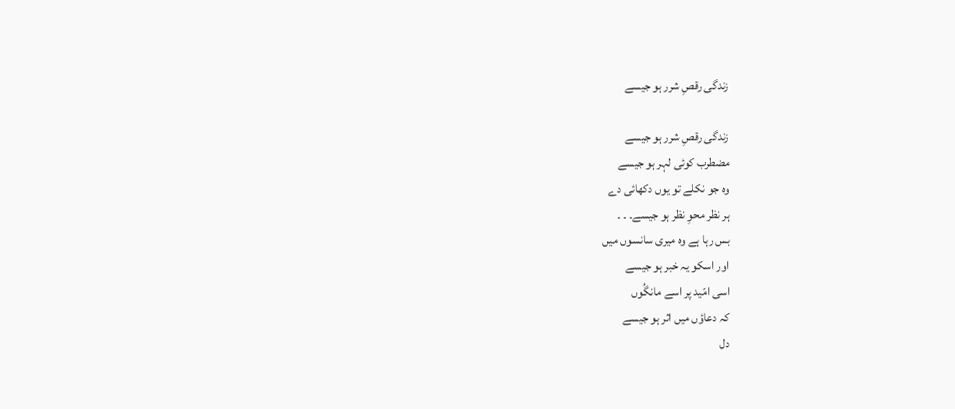زندگی رقصِ شرر ہو جیسے

زندگی رقصِ شرر ہو جیسے
مضطرب کوئی لہر ہو جیسے
وہ جو نکلے تو یوں دکھائی دے
ہر نظر محوِ نظر ہو جیسے۔ ۔ ۔
بس رہا ہے وہ میری سانسوں میں
اور اسکو یہ خبر ہو جیسے
اسی امّید پر اسے مانگُوں
کہ دعاؤں میں اثر ہو جیسے
دل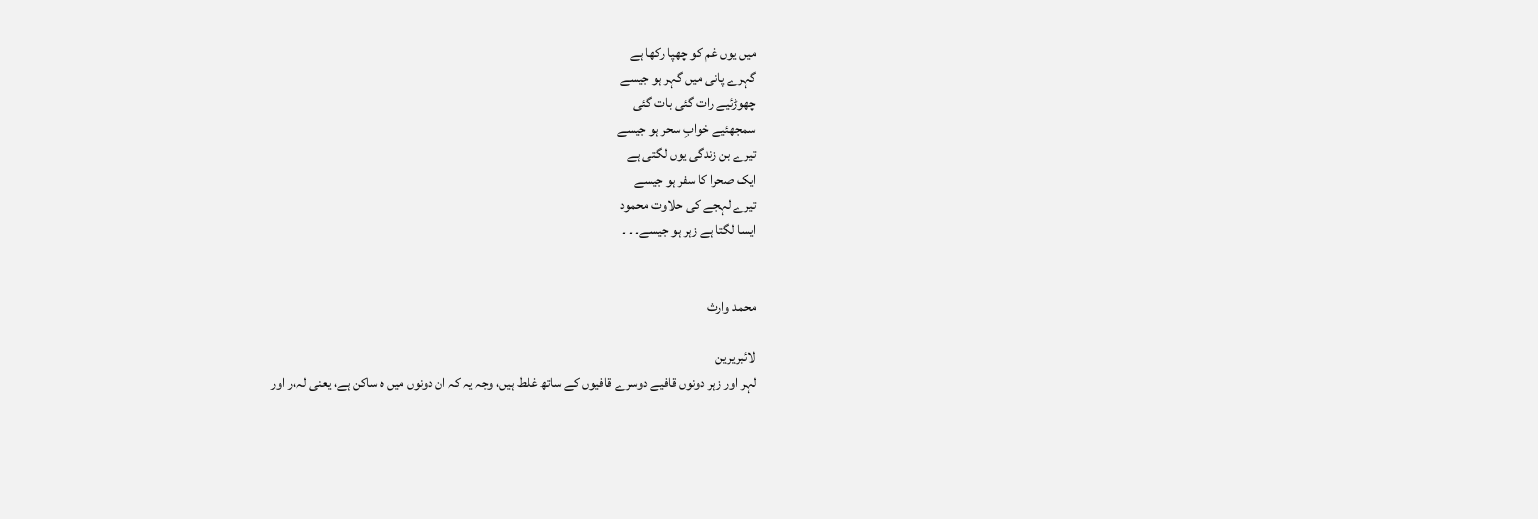میں یوں ‌غم کو چھپا رکھا ہے
گہرے پانی میں گہر ہو جیسے
چھوڑئیے رات گئی بات گئی
سمجھئیے خوابِ سحر ہو جیسے
تیرے بن زندگی یوں لگتی ہے
ایک صحرا کا سفر ہو جیسے
تیرے لہجے کی حلاوت محمود
ایسا لگتا ہے زہر ہو جیسے۔ ۔ ۔


محمد وارث

لائبریرین
لہر اور زہر دونوں قافیے دوسرے قافیوں کے ساتھ غلط ہیں، وجہ یہ کہ ان دونوں میں ہ ساکن ہے، یعنی لہ،ر اور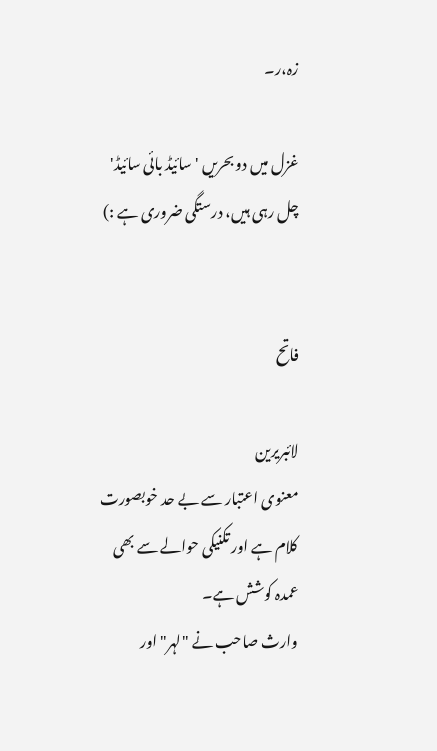زہ،ر۔

غزل میں دو بحریں 'سائیڈ بائی سائیڈ' چل رہی ہیں، درستگی ضروری ہے :)


فاتح

لائبریرین
معنوی اعتبار سے بے حد خوبصورت کلام ہے اور تکنیکی حوالے سے بھی عمدہ کوشش ہے۔
وارث صاحب نے "لہر" اور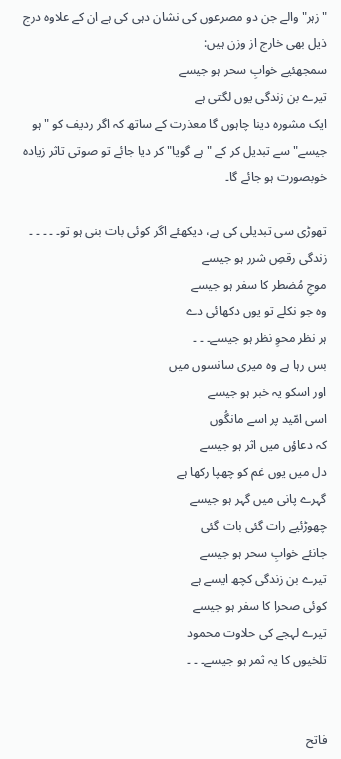"زہر" والے جن دو مصرعوں کی نشان دہی کی ہے ان کے علاوہ درج ذیل بھی خارج از وزن ہیں:
سمجھئیے خوابِ سحر ہو جیسے
تیرے بن زندگی یوں لگتی ہے
ایک مشورہ دینا چاہوں گا معذرت کے ساتھ کہ اگر ردیف کو "ہو جیسے" سے تبدیل کر کے "ہے گویا" کر دیا جائے تو صوتی تاثر زیادہ خوبصورت ہو جائے گا۔

تھوڑی سی تبدیلی کی ہے، دیکھئے اگر کوئی بات بنی ہو تو۔ ۔ ۔ ۔ ۔
زندگی رقصِ شرر ہو جیسے
موجِ مُضطر کا سفر ہو جیسے
وہ جو نکلے تو یوں دکھائی دے
ہر نظر محوِ نظر ہو جیسے۔ ۔ ۔
بس رہا ہے وہ میری سانسوں میں
اور اسکو یہ خبر ہو جیسے
اسی امّید پر اسے مانگُوں
کہ دعاؤں میں اثر ہو جیسے
دل میں یوں ‌غم کو چھپا رکھا ہے
گہرے پانی میں گہر ہو جیسے
چھوڑئیے رات گئی بات گئی
جانئے خوابِ سحر ہو جیسے
تیرے بن زندگی کچھ ایسے ہے
کوئی صحرا کا سفر ہو جیسے
تیرے لہجے کی حلاوت محمود
تلخیوں کا یہ ثمر ہو جیسے۔ ۔ ۔


فاتح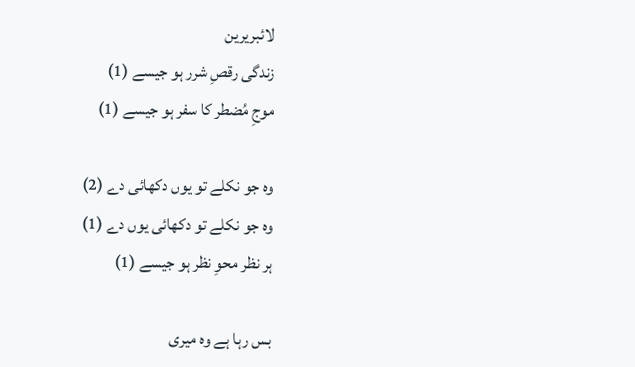لائبریرین
زندگی رقصِ شرر ہو جیسے (1)
موجِ مُضطر کا سفر ہو جیسے (1)

وہ جو نکلے تو یوں دکھائی دے (2)
وہ جو نکلے تو دکھائی یوں دے (1)
ہر نظر محوِ نظر ہو جیسے (1)

بس رہا ہے وہ میری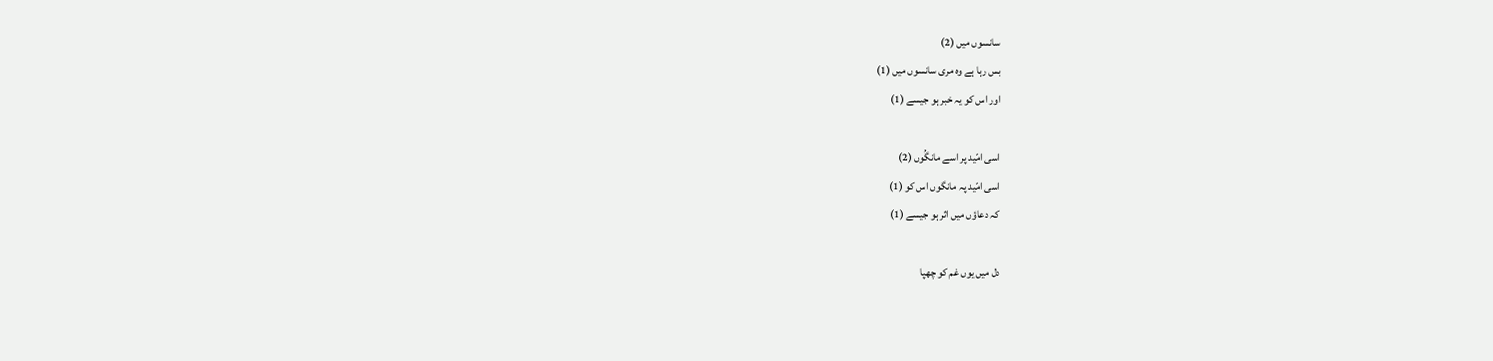سانسوں میں (2)
بس رہا ہے وہ مری سانسوں میں (1)
اور اس کو یہ خبر ہو جیسے (1)

اسی امّید پر اسے مانگُوں (2)
اسی امّید پہ مانگوں اس کو (1)
کہ دعاؤں میں اثر ہو جیسے (1)

دل میں یوں ‌غم کو چھپا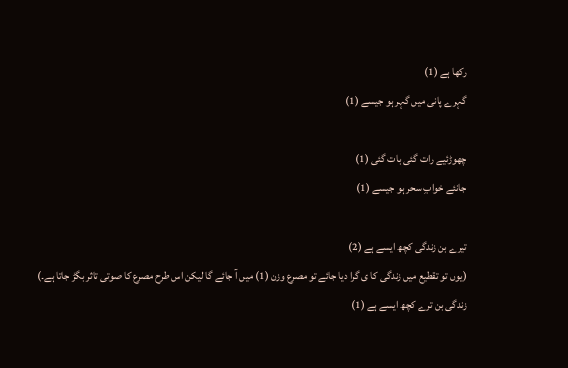رکھا ہے (1)
گہرے پانی میں گہر ہو جیسے (1)

چھوڑئیے رات گئی بات گئی (1)
جانئے خوابِ سحر ہو جیسے (1)

تیرے بن زندگی کچھ ایسے ہے (2)
(یوں تو تقطیع میں زندگی کا ی گرا دیا جائے تو مصرع وزن (1) میں آ جائے گا لیکن اس طرح مصرع کا صوتی تاثر بگڑ جاتا ہے۔)
زندگی بن ترے کچھ ایسے ہے (1)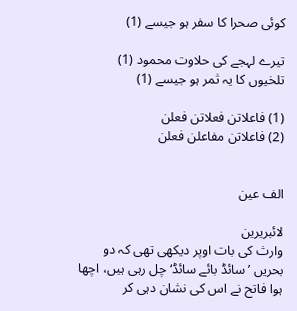کوئی صحرا کا سفر ہو جیسے (1)

تیرے لہجے کی حلاوت محمود (1)
تلخیوں کا یہ ثمر ہو جیسے (1)

(1) فاعلاتن فعلاتن فعلن
(2) فاعلاتن مفاعلن فعلن


الف عین

لائبریرین
وارث کی بات اوپر دیکھی تھی کہ دو بحریں ’سائڈ بائے سائڈ‘ چل رہی ہیں، اچھا ہوا فاتح نے اس کی نشان دہی کر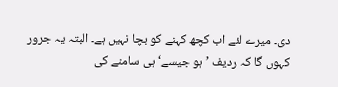دی۔ میرے لئے اب کچھ کہنے کو بچا نہیں ہے۔ البتہ یہ جرور کہوں گا کہ ردیف ’ہو جیسے‘ ہی سامنے کی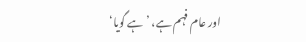اور عام فہم ہے، ’ہے گویا‘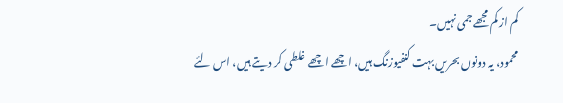کم از کم مجھے جمی نہیں۔
محمود، یہ دونوں بحریں بہت کنفیوزنگ ہیں، اچھے اچھے غلطی کر دیتے ہیں، اس لئے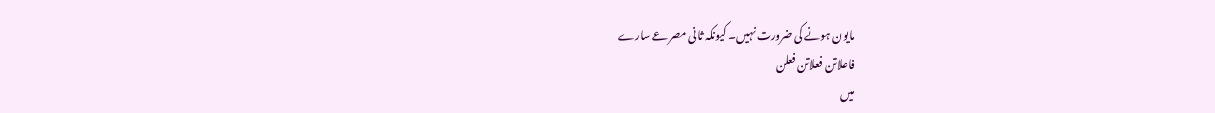مایون ہونے کی ضرورت نہیں۔ کیونکہ ثانی مصرعے سارے
فاعلاتن فعلاتن فعلن
میں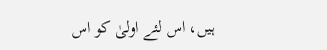ہیں، اس لئے اولیٰ کو اس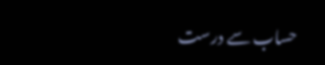حساب سے درست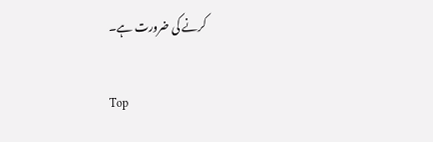کرنے کی ضرورت ہے۔

Top